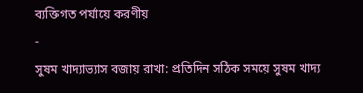ব্যক্তিগত পর্যায়ে করণীয়
-
সুষম খাদ্যাভ্যাস বজায় রাখা: প্রতিদিন সঠিক সময়ে সুষম খাদ্য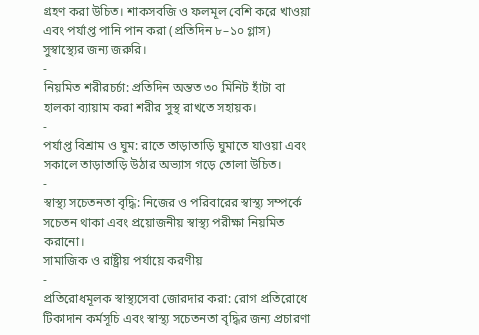গ্রহণ করা উচিত। শাকসবজি ও ফলমূল বেশি করে খাওয়া এবং পর্যাপ্ত পানি পান করা (প্রতিদিন ৮–১০ গ্লাস) সুস্বাস্থ্যের জন্য জরুরি।
-
নিয়মিত শরীরচর্চা: প্রতিদিন অন্তত ৩০ মিনিট হাঁটা বা হালকা ব্যায়াম করা শরীর সুস্থ রাখতে সহায়ক।
-
পর্যাপ্ত বিশ্রাম ও ঘুম: রাতে তাড়াতাড়ি ঘুমাতে যাওয়া এবং সকালে তাড়াতাড়ি উঠার অভ্যাস গড়ে তোলা উচিত।
-
স্বাস্থ্য সচেতনতা বৃদ্ধি: নিজের ও পরিবারের স্বাস্থ্য সম্পর্কে সচেতন থাকা এবং প্রয়োজনীয় স্বাস্থ্য পরীক্ষা নিয়মিত করানো।
সামাজিক ও রাষ্ট্রীয় পর্যায়ে করণীয়
-
প্রতিরোধমূলক স্বাস্থ্যসেবা জোরদার করা: রোগ প্রতিরোধে টিকাদান কর্মসূচি এবং স্বাস্থ্য সচেতনতা বৃদ্ধির জন্য প্রচারণা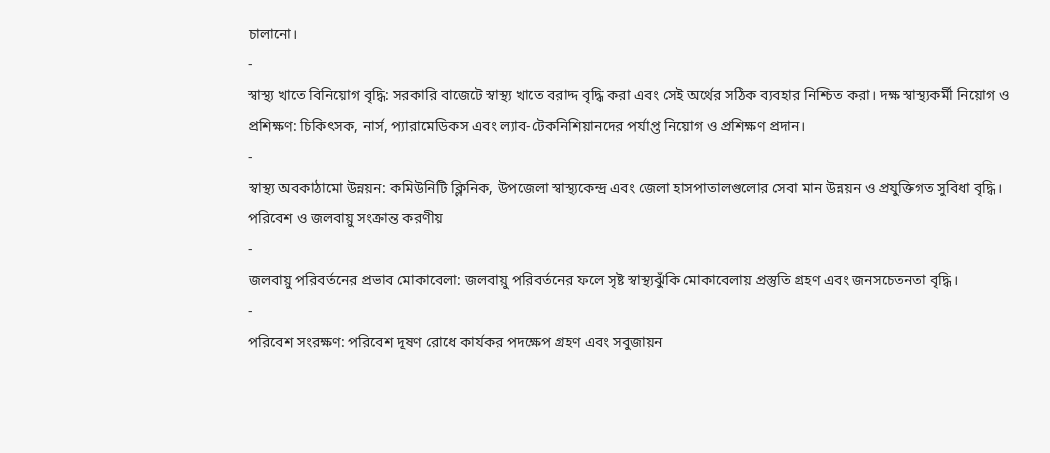চালানো।
-
স্বাস্থ্য খাতে বিনিয়োগ বৃদ্ধি: সরকারি বাজেটে স্বাস্থ্য খাতে বরাদ্দ বৃদ্ধি করা এবং সেই অর্থের সঠিক ব্যবহার নিশ্চিত করা। দক্ষ স্বাস্থ্যকর্মী নিয়োগ ও প্রশিক্ষণ: চিকিৎসক, নার্স, প্যারামেডিকস এবং ল্যাব-টেকনিশিয়ানদের পর্যাপ্ত নিয়োগ ও প্রশিক্ষণ প্রদান।
-
স্বাস্থ্য অবকাঠামো উন্নয়ন: কমিউনিটি ক্লিনিক, উপজেলা স্বাস্থ্যকেন্দ্র এবং জেলা হাসপাতালগুলোর সেবা মান উন্নয়ন ও প্রযুক্তিগত সুবিধা বৃদ্ধি।
পরিবেশ ও জলবায়ু সংক্রান্ত করণীয়
-
জলবায়ু পরিবর্তনের প্রভাব মোকাবেলা: জলবায়ু পরিবর্তনের ফলে সৃষ্ট স্বাস্থ্যঝুঁকি মোকাবেলায় প্রস্তুতি গ্রহণ এবং জনসচেতনতা বৃদ্ধি।
-
পরিবেশ সংরক্ষণ: পরিবেশ দূষণ রোধে কার্যকর পদক্ষেপ গ্রহণ এবং সবুজায়ন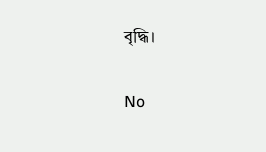বৃদ্ধি।

No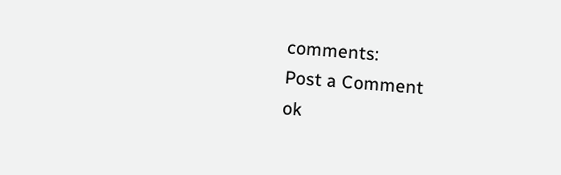comments:
Post a Comment
ok